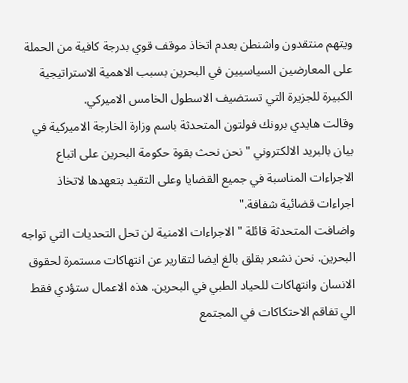ويتهم منتقدون واشنطن بعدم اتخاذ موقف قوي بدرجة كافية من الحملة على المعارضين السياسيين في البحرين بسبب الاهمية الاستراتيجية الكبيرة للجزيرة التي تستضيف الاسطول الخامس الاميركي.
وقالت هايدي برونك فولتون المتحدثة باسم وزارة الخارجة الاميركية في بيان بالبريد الالكتروني "نحن نحث بقوة حكومة البحرين على اتباع الاجراءات المناسبة في جميع القضايا وعلى التقيد بتعهدها لاتخاذ اجراءات قضائية شفافة."
واضافت المتحدثة قائلة "الاجراءات الامنية لن تحل التحديات التي تواجه البحرين. نحن نشعر بقلق بالغ ايضا لتقارير عن انتهاكات مستمرة لحقوق الانسان وانتهاكات للحياد الطبي في البحرين. هذه الاعمال ستؤدي فقط الي تفاقم الاحتكاكات في المجتمع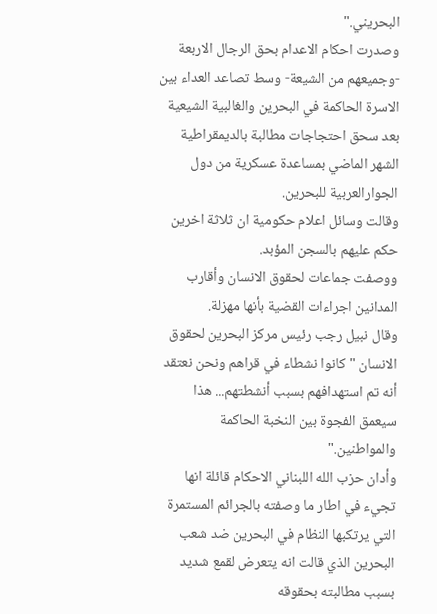البحريني."
وصدرت احكام الاعدام بحق الرجال الاربعة -وجميعهم من الشيعة- وسط تصاعد العداء بين الاسرة الحاكمة في البحرين والغالبية الشيعية بعد سحق احتجاجات مطالبة بالديمقراطية الشهر الماضي بمساعدة عسكرية من دول الجوارالعربية للبحرين.
وقالت وسائل اعلام حكومية ان ثلاثة اخرين حكم عليهم بالسجن المؤبد.
ووصفت جماعات لحقوق الانسان وأقارب المدانين اجراءات القضية بأنها مهزلة.
وقال نبيل رجب رئيس مركز البحرين لحقوق الانسان "كانوا نشطاء في قراهم ونحن نعتقد أنه تم استهدافهم بسبب أنشطتهم... هذا سيعمق الفجوة بين النخبة الحاكمة والمواطنين."
وأدان حزب الله اللبناني الاحكام قائلة انها تجيء في اطار ما وصفته بالجرائم المستمرة التي يرتكبها النظام في البحرين ضد شعب البحرين الذي قالت انه يتعرض لقمع شديد بسبب مطالبته بحقوقه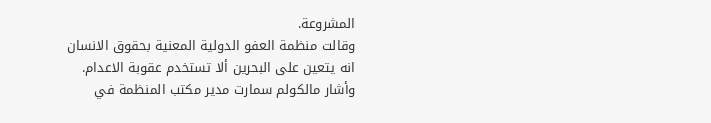المشروعة.
وقالت منظمة العفو الدولية المعنية بحقوق الانسان انه يتعين على البحرين ألا تستخدم عقوبة الاعدام.
وأشار مالكولم سمارت مدير مكتب المنظمة في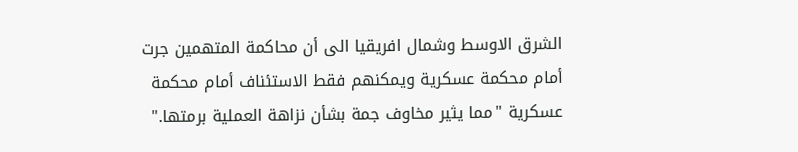الشرق الاوسط وشمال افريقيا الى أن محاكمة المتهمين جرت أمام محكمة عسكرية ويمكنهم فقط الاستئناف أمام محكمة عسكرية "مما يثير مخاوف جمة بشأن نزاهة العملية برمتها."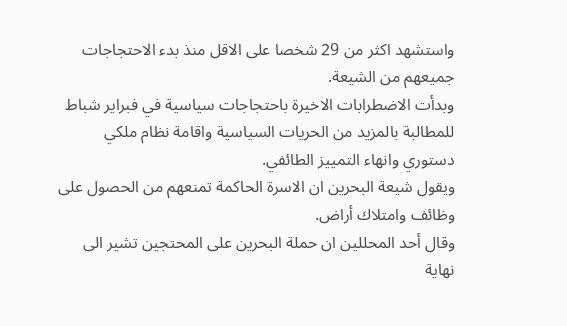واستشهد اكثر من 29 شخصا على الاقل منذ بدء الاحتجاجات جميعهم من الشيعة.
وبدأت الاضطرابات الاخيرة باحتجاجات سياسية في فبراير شباط للمطالبة بالمزيد من الحريات السياسية واقامة نظام ملكي دستوري وانهاء التمييز الطائفي.
ويقول شيعة البحرين ان الاسرة الحاكمة تمنعهم من الحصول على وظائف وامتلاك أراض.
وقال أحد المحللين ان حملة البحرين على المحتجين تشير الى نهاية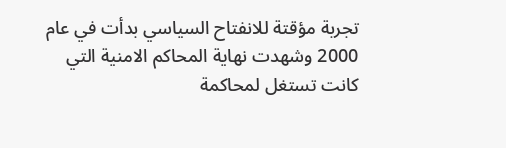تجربة مؤقتة للانفتاح السياسي بدأت في عام 2000 وشهدت نهاية المحاكم الامنية التي كانت تستغل لمحاكمة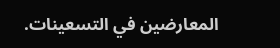المعارضين في التسعينات.